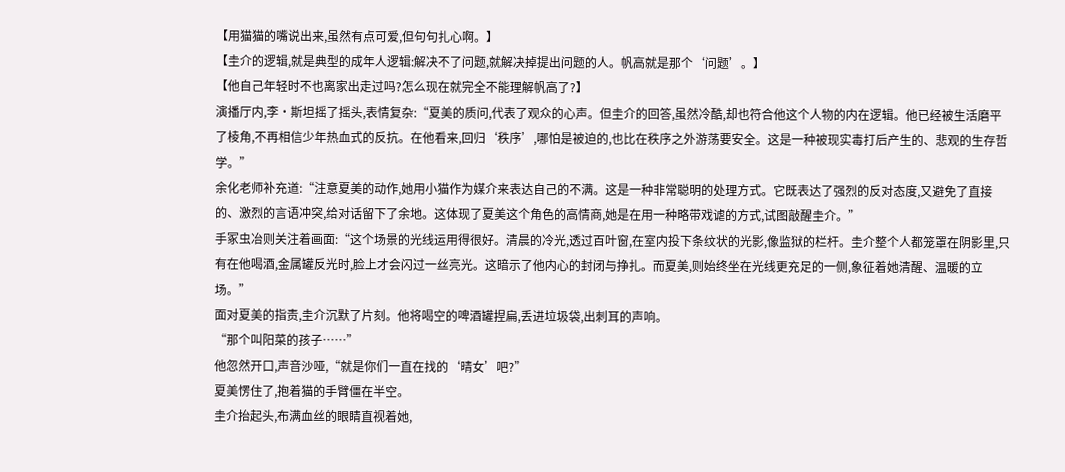【用猫猫的嘴说出来,虽然有点可爱,但句句扎心啊。】
【圭介的逻辑,就是典型的成年人逻辑:解决不了问题,就解决掉提出问题的人。帆高就是那个‘问题’。】
【他自己年轻时不也离家出走过吗?怎么现在就完全不能理解帆高了?】
演播厅内,李·斯坦摇了摇头,表情复杂:“夏美的质问,代表了观众的心声。但圭介的回答,虽然冷酷,却也符合他这个人物的内在逻辑。他已经被生活磨平了棱角,不再相信少年热血式的反抗。在他看来,回归‘秩序’,哪怕是被迫的,也比在秩序之外游荡要安全。这是一种被现实毒打后产生的、悲观的生存哲学。”
余化老师补充道:“注意夏美的动作,她用小猫作为媒介来表达自己的不满。这是一种非常聪明的处理方式。它既表达了强烈的反对态度,又避免了直接的、激烈的言语冲突,给对话留下了余地。这体现了夏美这个角色的高情商,她是在用一种略带戏谑的方式,试图敲醒圭介。”
手冢虫冶则关注着画面:“这个场景的光线运用得很好。清晨的冷光,透过百叶窗,在室内投下条纹状的光影,像监狱的栏杆。圭介整个人都笼罩在阴影里,只有在他喝酒,金属罐反光时,脸上才会闪过一丝亮光。这暗示了他内心的封闭与挣扎。而夏美,则始终坐在光线更充足的一侧,象征着她清醒、温暖的立场。”
面对夏美的指责,圭介沉默了片刻。他将喝空的啤酒罐捏扁,丢进垃圾袋,出刺耳的声响。
“那个叫阳菜的孩子……”
他忽然开口,声音沙哑,“就是你们一直在找的‘晴女’吧?”
夏美愣住了,抱着猫的手臂僵在半空。
圭介抬起头,布满血丝的眼睛直视着她,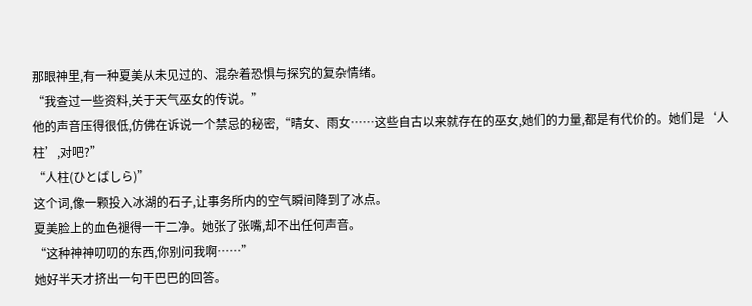那眼神里,有一种夏美从未见过的、混杂着恐惧与探究的复杂情绪。
“我查过一些资料,关于天气巫女的传说。”
他的声音压得很低,仿佛在诉说一个禁忌的秘密,“晴女、雨女……这些自古以来就存在的巫女,她们的力量,都是有代价的。她们是‘人柱’,对吧?”
“人柱(ひとばしら)”
这个词,像一颗投入冰湖的石子,让事务所内的空气瞬间降到了冰点。
夏美脸上的血色褪得一干二净。她张了张嘴,却不出任何声音。
“这种神神叨叨的东西,你别问我啊……”
她好半天才挤出一句干巴巴的回答。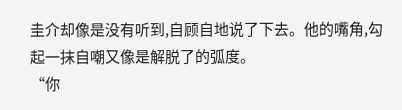圭介却像是没有听到,自顾自地说了下去。他的嘴角,勾起一抹自嘲又像是解脱了的弧度。
“你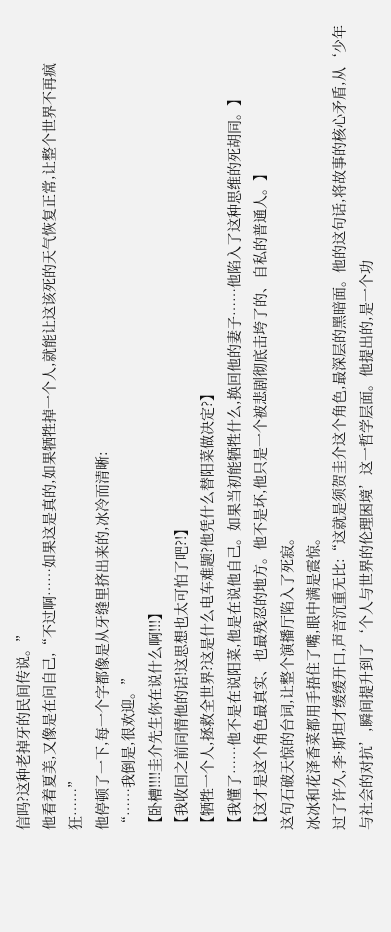信吗?这种老掉牙的民间传说。”
他看着夏美,又像是在问自己,“不过啊……如果这是真的,如果牺牲掉一个人,就能让这该死的天气恢复正常,让整个世界不再疯狂……”
他停顿了一下,每一个字都像是从牙缝里挤出来的,冰冷而清晰:
“……我倒是,很欢迎。”
【卧槽!!!!圭介先生你在说什么啊!!!】
【我收回之前同情他的话!这思想也太可怕了吧?!】
【牺牲一个人,拯救全世界?这是什么电车难题?他凭什么替阳菜做决定?】
【我懂了……他不是在说阳菜,他是在说他自己。如果当初能牺牲什么,换回他的妻子……他陷入了这种思维的死胡同。】
【这才是这个角色最真实、也最残忍的地方。他不是坏,他只是一个被悲剧彻底击垮了的、自私的普通人。】
这句石破天惊的台词,让整个演播厅陷入了死寂。
冰冰和花泽香菜都用手捂住了嘴,眼中满是震惊。
过了许久,李·斯坦才缓缓开口,声音沉重无比:“这就是须贺圭介这个角色,最深层的黑暗面。他的这句话,将故事的核心矛盾,从‘少年与社会的对抗’,瞬间提升到了‘个人与世界的伦理困境’这一哲学层面。他提出的,是一个功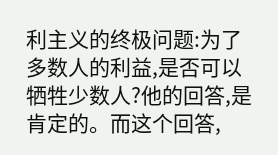利主义的终极问题:为了多数人的利益,是否可以牺牲少数人?他的回答,是肯定的。而这个回答,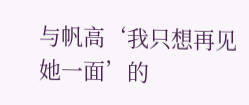与帆高‘我只想再见她一面’的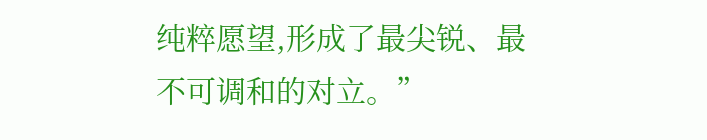纯粹愿望,形成了最尖锐、最不可调和的对立。”